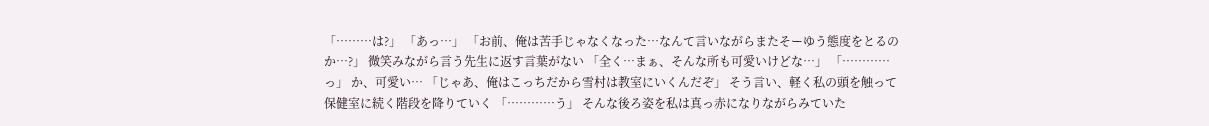「………は?」 「あっ…」 「お前、俺は苦手じゃなくなった…なんて言いながらまたそーゆう態度をとるのか…?」 微笑みながら言う先生に返す言葉がない 「全く…まぁ、そんな所も可愛いけどな…」 「…………っ」 か、可愛い… 「じゃあ、俺はこっちだから雪村は教室にいくんだぞ」 そう言い、軽く私の頭を触って保健室に続く階段を降りていく 「…………う」 そんな後ろ姿を私は真っ赤になりながらみていた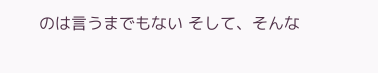のは言うまでもない そして、そんな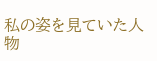私の姿を見ていた人物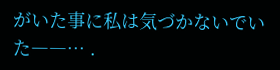がいた事に私は気づかないでいた――… .